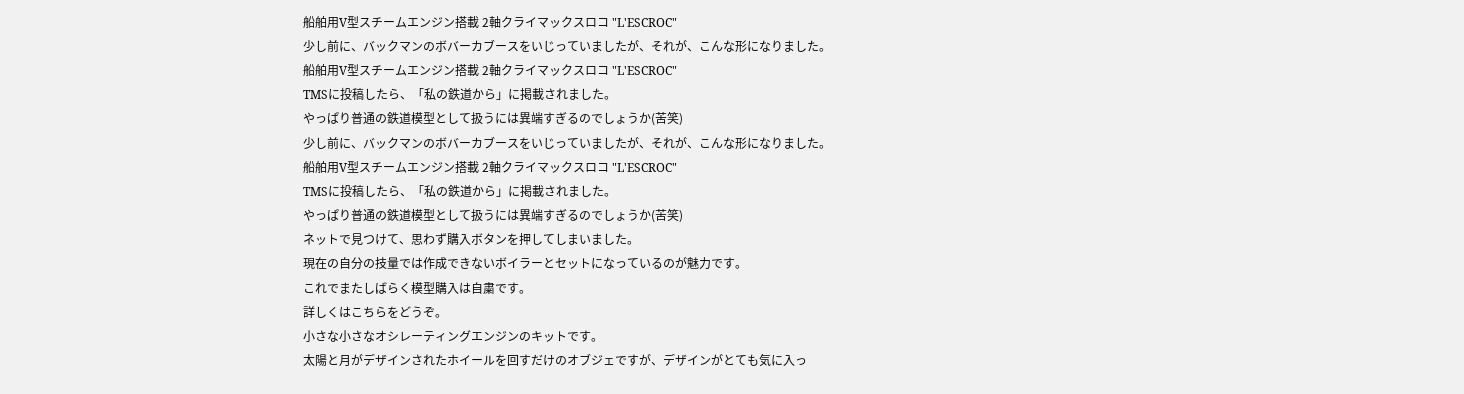船舶用V型スチームエンジン搭載 2軸クライマックスロコ "L'ESCROC"
少し前に、バックマンのボバーカブースをいじっていましたが、それが、こんな形になりました。
船舶用V型スチームエンジン搭載 2軸クライマックスロコ "L'ESCROC"
TMSに投稿したら、「私の鉄道から」に掲載されました。
やっぱり普通の鉄道模型として扱うには異端すぎるのでしょうか(苦笑)
少し前に、バックマンのボバーカブースをいじっていましたが、それが、こんな形になりました。
船舶用V型スチームエンジン搭載 2軸クライマックスロコ "L'ESCROC"
TMSに投稿したら、「私の鉄道から」に掲載されました。
やっぱり普通の鉄道模型として扱うには異端すぎるのでしょうか(苦笑)
ネットで見つけて、思わず購入ボタンを押してしまいました。
現在の自分の技量では作成できないボイラーとセットになっているのが魅力です。
これでまたしばらく模型購入は自粛です。
詳しくはこちらをどうぞ。
小さな小さなオシレーティングエンジンのキットです。
太陽と月がデザインされたホイールを回すだけのオブジェですが、デザインがとても気に入っ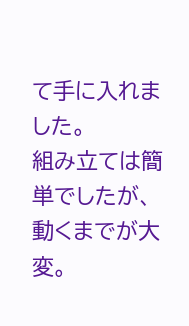て手に入れました。
組み立ては簡単でしたが、動くまでが大変。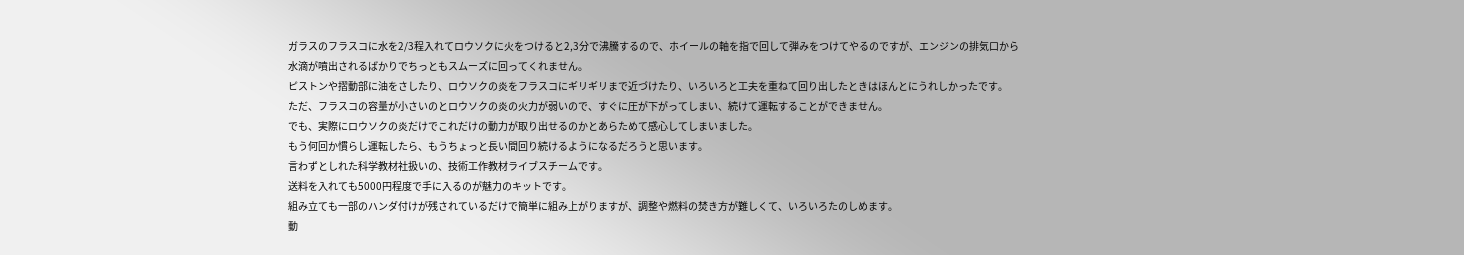ガラスのフラスコに水を2/3程入れてロウソクに火をつけると2,3分で沸騰するので、ホイールの軸を指で回して弾みをつけてやるのですが、エンジンの排気口から水滴が噴出されるばかりでちっともスムーズに回ってくれません。
ピストンや摺動部に油をさしたり、ロウソクの炎をフラスコにギリギリまで近づけたり、いろいろと工夫を重ねて回り出したときはほんとにうれしかったです。
ただ、フラスコの容量が小さいのとロウソクの炎の火力が弱いので、すぐに圧が下がってしまい、続けて運転することができません。
でも、実際にロウソクの炎だけでこれだけの動力が取り出せるのかとあらためて感心してしまいました。
もう何回か慣らし運転したら、もうちょっと長い間回り続けるようになるだろうと思います。
言わずとしれた科学教材社扱いの、技術工作教材ライブスチームです。
送料を入れても5000円程度で手に入るのが魅力のキットです。
組み立ても一部のハンダ付けが残されているだけで簡単に組み上がりますが、調整や燃料の焚き方が難しくて、いろいろたのしめます。
動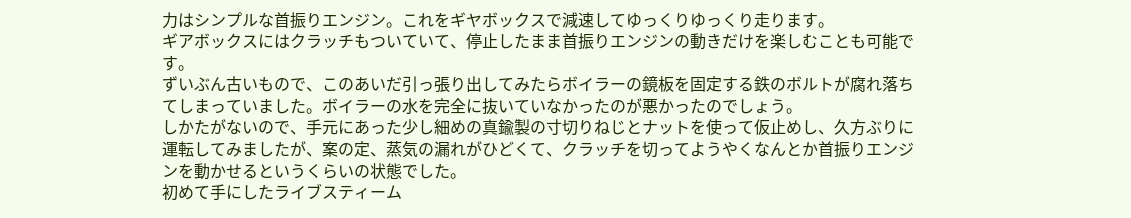力はシンプルな首振りエンジン。これをギヤボックスで減速してゆっくりゆっくり走ります。
ギアボックスにはクラッチもついていて、停止したまま首振りエンジンの動きだけを楽しむことも可能です。
ずいぶん古いもので、このあいだ引っ張り出してみたらボイラーの鏡板を固定する鉄のボルトが腐れ落ちてしまっていました。ボイラーの水を完全に抜いていなかったのが悪かったのでしょう。
しかたがないので、手元にあった少し細めの真鍮製の寸切りねじとナットを使って仮止めし、久方ぶりに運転してみましたが、案の定、蒸気の漏れがひどくて、クラッチを切ってようやくなんとか首振りエンジンを動かせるというくらいの状態でした。
初めて手にしたライブスティーム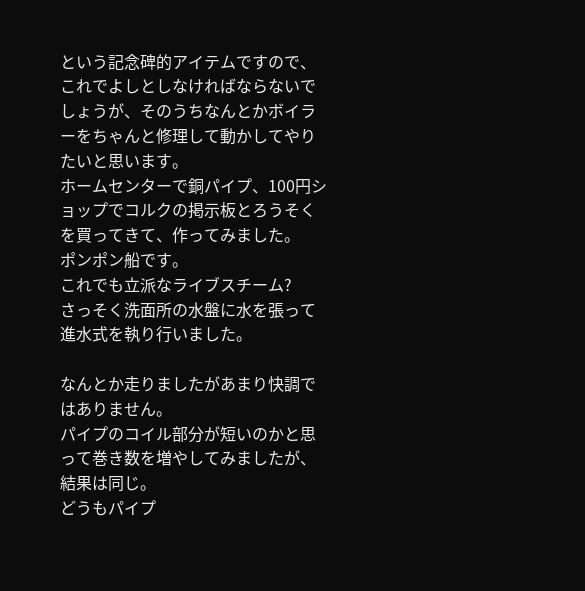という記念碑的アイテムですので、これでよしとしなければならないでしょうが、そのうちなんとかボイラーをちゃんと修理して動かしてやりたいと思います。
ホームセンターで銅パイプ、100円ショップでコルクの掲示板とろうそくを買ってきて、作ってみました。
ポンポン船です。
これでも立派なライブスチーム?
さっそく洗面所の水盤に水を張って進水式を執り行いました。

なんとか走りましたがあまり快調ではありません。
パイプのコイル部分が短いのかと思って巻き数を増やしてみましたが、結果は同じ。
どうもパイプ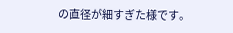の直径が細すぎた様です。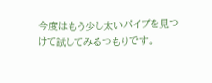今度はもう少し太いパイプを見つけて試してみるつもりです。